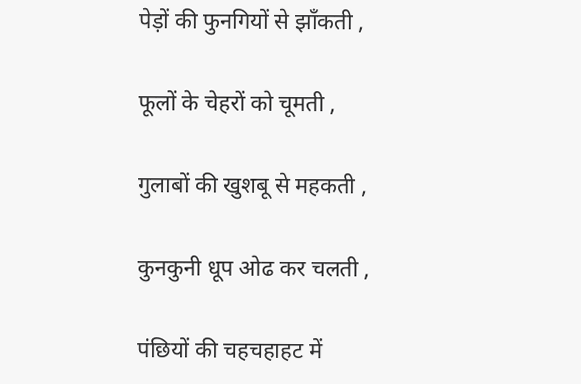पेड़ों की फुनगियों से झाँकती ,

फूलों के चेहरों को चूमती ,

गुलाबों की खुशबू से महकती ,

कुनकुनी धूप ओढ कर चलती ,

पंछियों की चहचहाहट में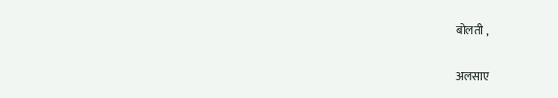बोलती ,

अलसाए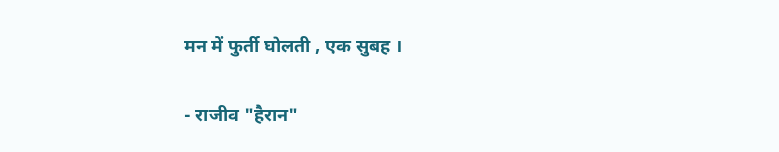मन में फुर्ती घोलती , एक सुबह ।

- राजीव "हैरान"